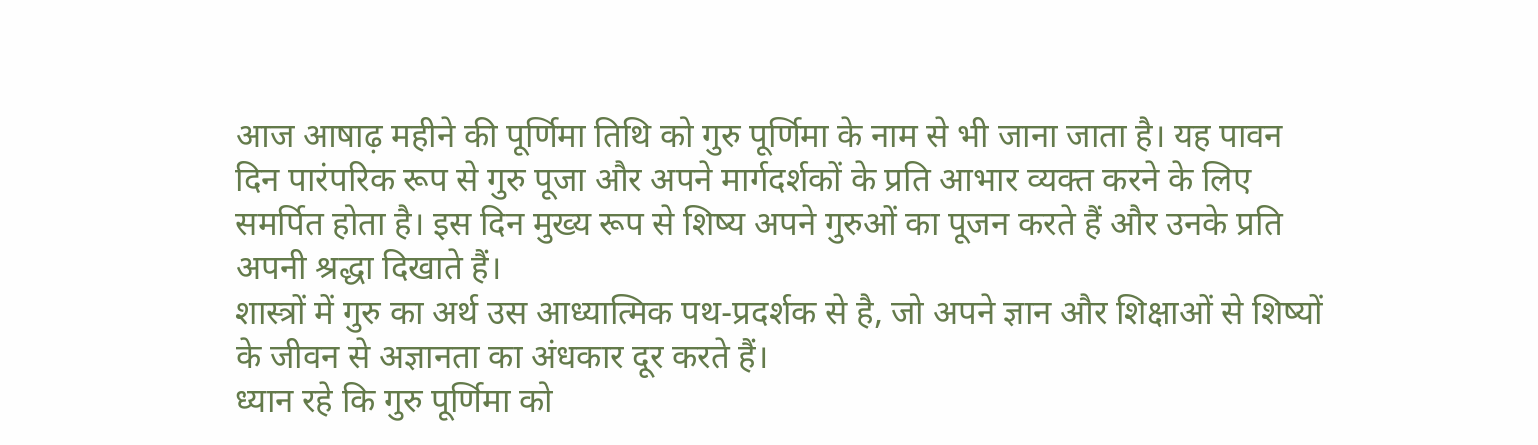आज आषाढ़ महीने की पूर्णिमा तिथि को गुरु पूर्णिमा के नाम से भी जाना जाता है। यह पावन दिन पारंपरिक रूप से गुरु पूजा और अपने मार्गदर्शकों के प्रति आभार व्यक्त करने के लिए समर्पित होता है। इस दिन मुख्य रूप से शिष्य अपने गुरुओं का पूजन करते हैं और उनके प्रति अपनी श्रद्धा दिखाते हैं।
शास्त्रों में गुरु का अर्थ उस आध्यात्मिक पथ-प्रदर्शक से है, जो अपने ज्ञान और शिक्षाओं से शिष्यों के जीवन से अज्ञानता का अंधकार दूर करते हैं।
ध्यान रहे कि गुरु पूर्णिमा को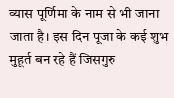व्यास पूर्णिमा के नाम से भी जाना जाता है। इस दिन पूजा के कई शुभ मुहूर्त बन रहे हैं जिसगुरु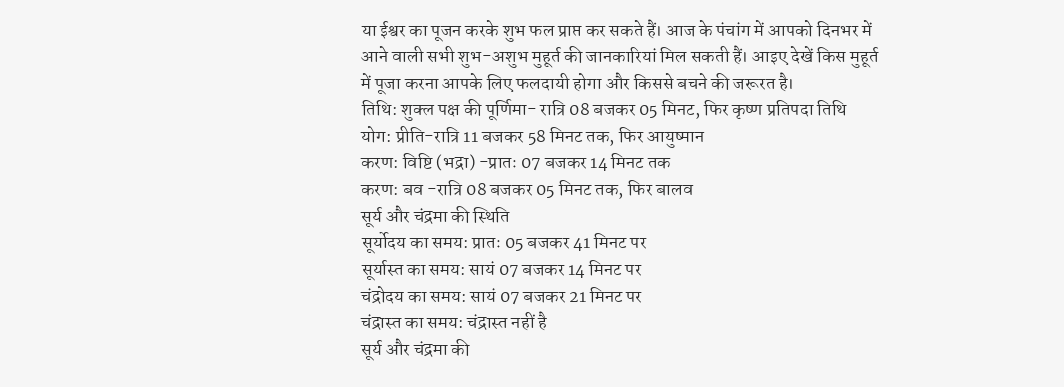या ईश्वर का पूजन करके शुभ फल प्राप्त कर सकते हैं। आज के पंचांग में आपको दिनभर में आने वाली सभी शुभ-अशुभ मुहूर्त की जानकारियां मिल सकती हैं। आइए देखें किस मुहूर्त में पूजा करना आपके लिए फलदायी होगा और किससे बचने की जरूरत है।
तिथि: शुक्ल पक्ष की पूर्णिमा- रात्रि 08 बजकर 05 मिनट, फिर कृष्ण प्रतिपदा तिथि
योग: प्रीति-रात्रि 11 बजकर 58 मिनट तक, फिर आयुष्मान
करण: विष्टि (भद्रा) -प्रातः 07 बजकर 14 मिनट तक
करण: बव -रात्रि 08 बजकर 05 मिनट तक, फिर बालव
सूर्य और चंद्रमा की स्थिति
सूर्योदय का समय: प्रातः 05 बजकर 41 मिनट पर
सूर्यास्त का समय: सायं 07 बजकर 14 मिनट पर
चंद्रोदय का समय: सायं 07 बजकर 21 मिनट पर
चंद्रास्त का समय: चंद्रास्त नहीं है
सूर्य और चंद्रमा की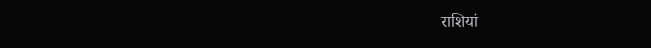राशियां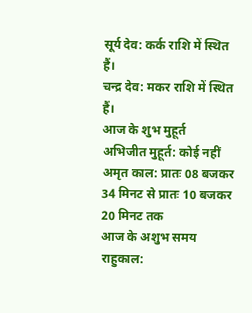सूर्य देव: कर्क राशि में स्थित हैं।
चन्द्र देव: मकर राशि में स्थित हैं।
आज के शुभ मुहूर्त
अभिजीत मुहूर्त: कोई नहीं
अमृत काल: प्रातः 08 बजकर 34 मिनट से प्रातः 10 बजकर 20 मिनट तक
आज के अशुभ समय
राहुकाल: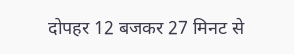दोपहर 12 बजकर 27 मिनट से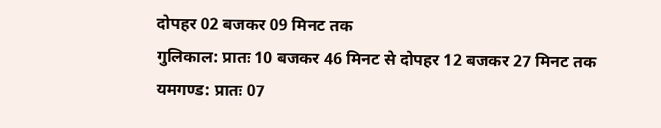दोपहर 02 बजकर 09 मिनट तक
गुलिकाल: प्रातः 10 बजकर 46 मिनट से दोपहर 12 बजकर 27 मिनट तक
यमगण्ड: प्रातः 07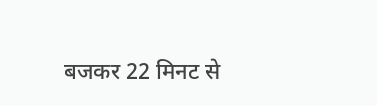बजकर 22 मिनट से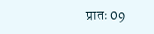प्रातः 09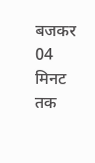बजकर 04 मिनट तक